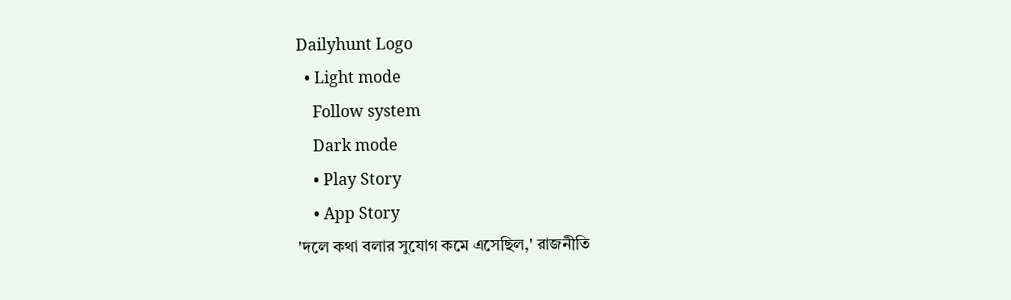Dailyhunt Logo
  • Light mode
    Follow system
    Dark mode
    • Play Story
    • App Story
'দলে কথা বলার সুযোগ কমে এসেছিল,' রাজনীতি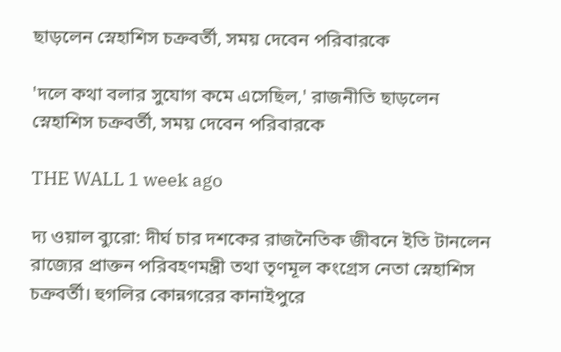ছাড়লেন স্নেহাশিস চক্রবর্তী, সময় দেবেন পরিবারকে

'দলে কথা বলার সুযোগ কমে এসেছিল,' রাজনীতি ছাড়লেন স্নেহাশিস চক্রবর্তী, সময় দেবেন পরিবারকে

THE WALL 1 week ago

দ্য ওয়াল ব্যুরো: দীর্ঘ চার দশকের রাজনৈতিক জীবনে ইতি টানলেন রাজ্যের প্রাক্তন পরিবহণমন্ত্রী তথা তৃণমূল কংগ্রেস নেতা স্নেহাশিস চক্রবর্তী। হুগলির কোন্নগরের কানাইপুরে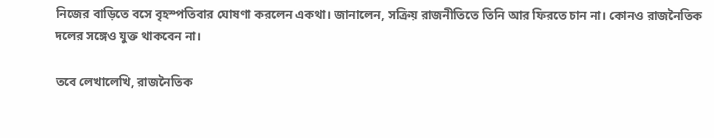নিজের বাড়িতে বসে বৃহস্পতিবার ঘোষণা করলেন একথা। জানালেন, সক্রিয় রাজনীতিতে তিনি আর ফিরতে চান না। কোনও রাজনৈতিক দলের সঙ্গেও যুক্ত থাকবেন না।

তবে লেখালেখি, রাজনৈতিক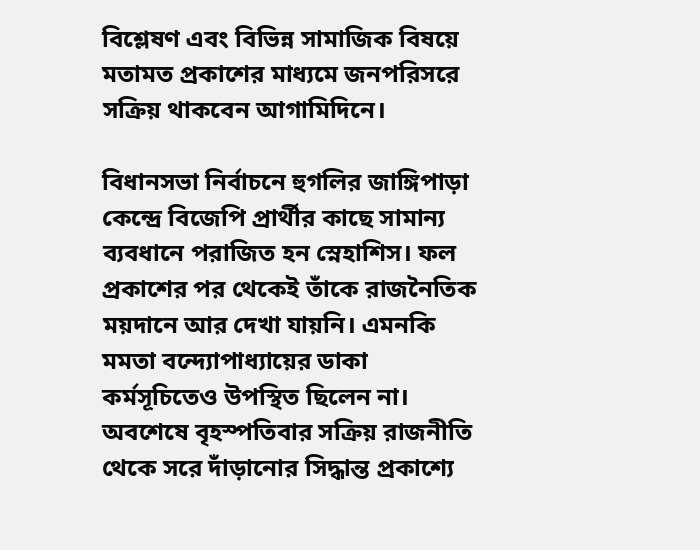বিশ্লেষণ এবং বিভিন্ন সামাজিক বিষয়ে মতামত প্রকাশের মাধ্যমে জনপরিসরে সক্রিয় থাকবেন আগামিদিনে।

বিধানসভা নির্বাচনে হুগলির জাঙ্গিপাড়া কেন্দ্রে বিজেপি প্রার্থীর কাছে সামান্য ব্যবধানে পরাজিত হন স্নেহাশিস। ফল প্রকাশের পর থেকেই তাঁকে রাজনৈতিক ময়দানে আর দেখা যায়নি। এমনকি মমতা বন্দ্যোপাধ্যায়ের ডাকা কর্মসূচিতেও উপস্থিত ছিলেন না। অবশেষে বৃহস্পতিবার সক্রিয় রাজনীতি থেকে সরে দাঁড়ানোর সিদ্ধান্ত প্রকাশ্যে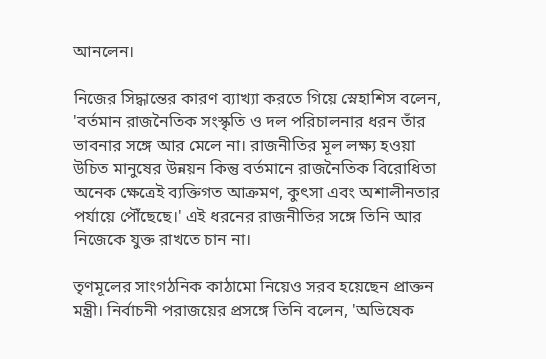আনলেন।

নিজের সিদ্ধান্তের কারণ ব্যাখ্যা করতে গিয়ে স্নেহাশিস বলেন, 'বর্তমান রাজনৈতিক সংস্কৃতি ও দল পরিচালনার ধরন তাঁর ভাবনার সঙ্গে আর মেলে না। রাজনীতির মূল লক্ষ্য হওয়া উচিত মানুষের উন্নয়ন কিন্তু বর্তমানে রাজনৈতিক বিরোধিতা অনেক ক্ষেত্রেই ব্যক্তিগত আক্রমণ, কুৎসা এবং অশালীনতার পর্যায়ে পৌঁছেছে।' এই ধরনের রাজনীতির সঙ্গে তিনি আর নিজেকে যুক্ত রাখতে চান না।

তৃণমূলের সাংগঠনিক কাঠামো নিয়েও সরব হয়েছেন প্রাক্তন মন্ত্রী। নির্বাচনী পরাজয়ের প্রসঙ্গে তিনি বলেন, 'অভিষেক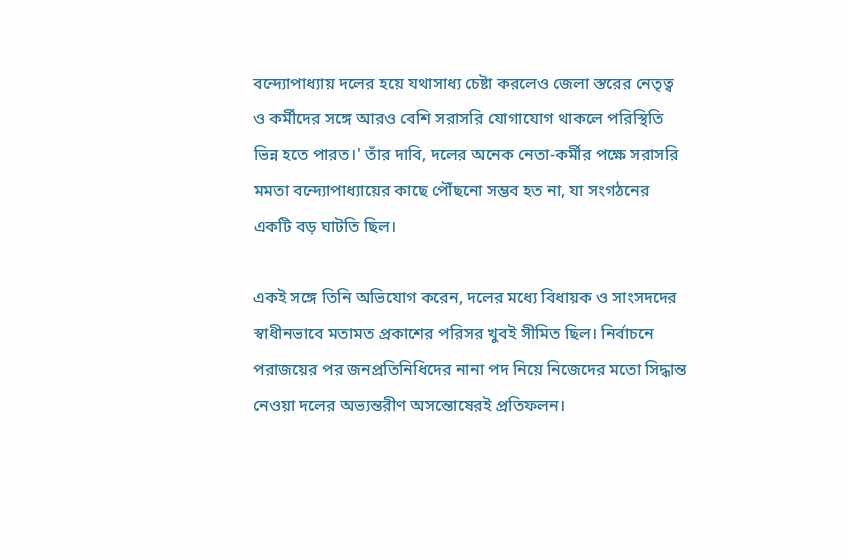বন্দ্যোপাধ্যায় দলের হয়ে যথাসাধ্য চেষ্টা করলেও জেলা স্তরের নেতৃত্ব ও কর্মীদের সঙ্গে আরও বেশি সরাসরি যোগাযোগ থাকলে পরিস্থিতি ভিন্ন হতে পারত।' তাঁর দাবি, দলের অনেক নেতা-কর্মীর পক্ষে সরাসরি মমতা বন্দ্যোপাধ্যায়ের কাছে পৌঁছনো সম্ভব হত না, যা সংগঠনের একটি বড় ঘাটতি ছিল।

একই সঙ্গে তিনি অভিযোগ করেন, দলের মধ্যে বিধায়ক ও সাংসদদের স্বাধীনভাবে মতামত প্রকাশের পরিসর খুবই সীমিত ছিল। নির্বাচনে পরাজয়ের পর জনপ্রতিনিধিদের নানা পদ নিয়ে নিজেদের মতো সিদ্ধান্ত নেওয়া দলের অভ্যন্তরীণ অসন্তোষেরই প্রতিফলন।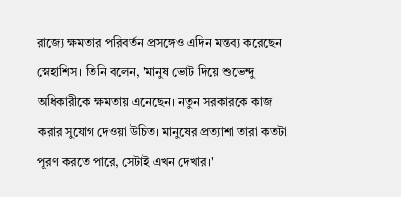রাজ্যে ক্ষমতার পরিবর্তন প্রসঙ্গেও এদিন মন্তব্য করেছেন স্নেহাশিস। তিনি বলেন, 'মানুষ ভোট দিয়ে শুভেন্দু অধিকারীকে ক্ষমতায় এনেছেন। নতুন সরকারকে কাজ করার সুযোগ দেওয়া উচিত। মানুষের প্রত্যাশা তারা কতটা পূরণ করতে পারে, সেটাই এখন দেখার।'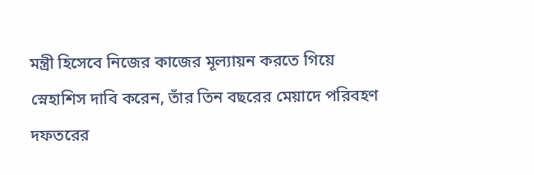মন্ত্রী হিসেবে নিজের কাজের মূল্যায়ন করতে গিয়ে স্নেহাশিস দাবি করেন, তাঁর তিন বছরের মেয়াদে পরিবহণ দফতরের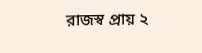রাজস্ব প্রায় ২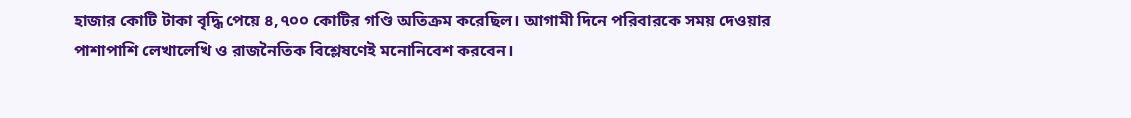হাজার কোটি টাকা বৃদ্ধি পেয়ে ৪,৭০০ কোটির গণ্ডি অতিক্রম করেছিল। আগামী দিনে পরিবারকে সময় দেওয়ার পাশাপাশি লেখালেখি ও রাজনৈতিক বিশ্লেষণেই মনোনিবেশ করবেন।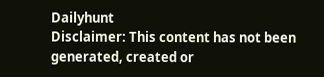Dailyhunt
Disclaimer: This content has not been generated, created or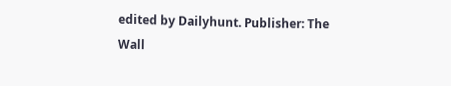edited by Dailyhunt. Publisher: The Wall